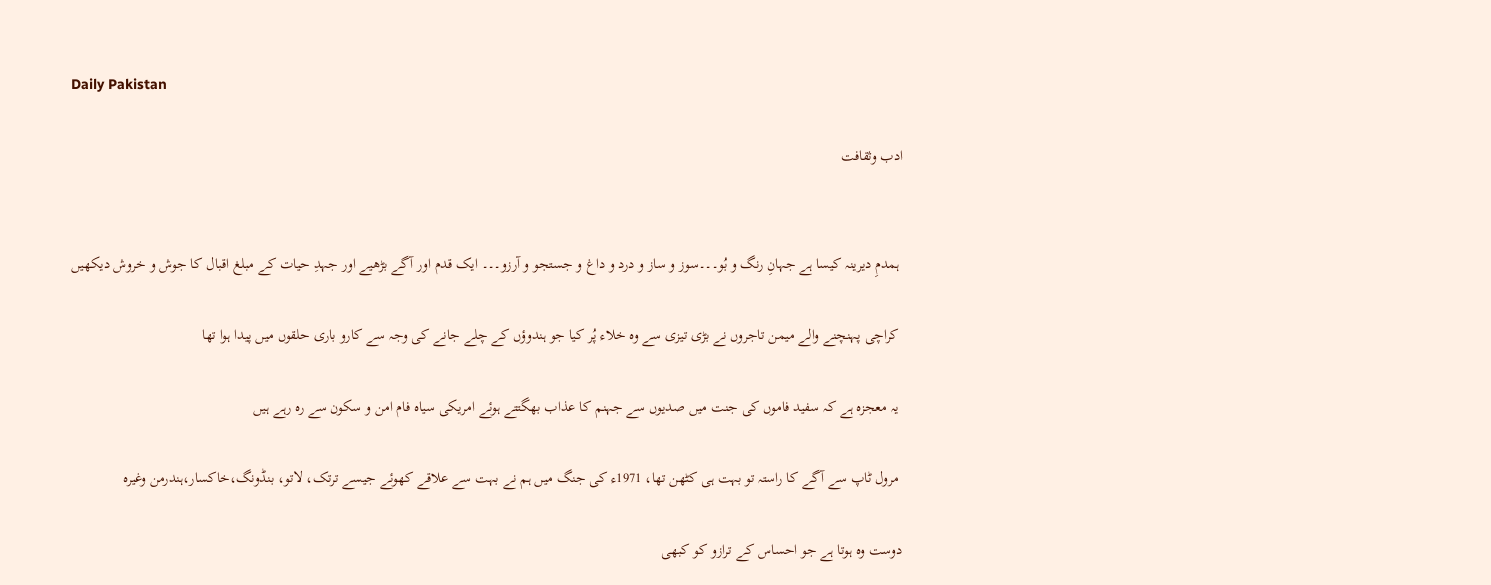Daily Pakistan

ادب وثقافت


 ہمدمِ دیرینہ کیسا ہے جہانِ رنگ و بُو۔۔۔سوز و ساز و درد و داغ و جستجو و آرزو۔۔۔ ایک قدم اور آگے بڑھیے اور جہدِ حیات کے مبلغ اقبال کا جوش و خروش دیکھیں

 کراچی پہنچنے والے میمن تاجروں نے بڑی تیزی سے وہ خلاء پُر کیا جو ہندوؤں کے چلے جانے کی وجہ سے کارو باری حلقوں میں پیدا ہوا تھا

 یہ معجزہ ہے کہ سفید فاموں کی جنت میں صدیوں سے جہنم کا عذاب بھگتتے ہوئے امریکی سیاہ فام امن و سکون سے رہ رہے ہیں

 مرول ٹاپ سے آگے کا راستہ تو بہت ہی کٹھن تھا، 1971ء کی جنگ میں ہم نے بہت سے علاقے کھوئے جیسے ترتک، لاتو، بنڈونگ،خاکسار،ہندرمن وغیرہ

دوست وہ ہوتا ہے جو احساس کے ترازو کو کبھی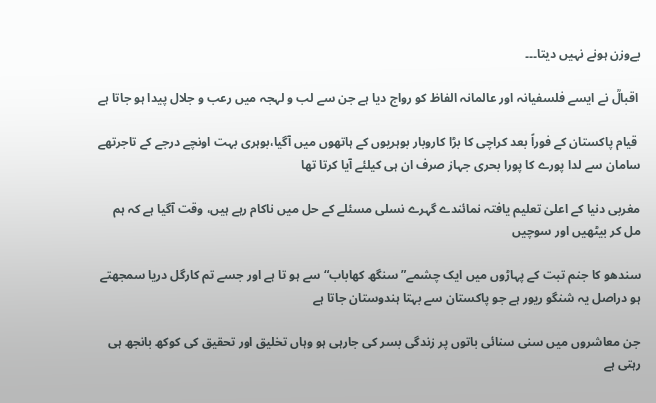بےوزن ہونے نہیں دیتا۔۔۔

 اقبالؒ نے ایسے فلسفیانہ اور عالمانہ الفاظ کو رواج دیا ہے جن سے لب و لہجہ میں رعب و جلال پیدا ہو جاتا ہے

 قیام پاکستان کے فوراً بعد کراچی کا بڑا کاروبار بوہریوں کے ہاتھوں میں آگیا،بوہری بہت اونچے درجے کے تاجرتھے سامان سے لدا پورے کا پورا بحری جہاز صرف ان ہی کیلئے آیا کرتا تھا

مغربی دنیا کے اعلیٰ تعلیم یافتہ نمائندے گہرے نسلی مسئلے کے حل میں ناکام رہے ہیں، وقت آگیا ہے کہ ہم مل کر بیٹھیں اور سوچیں

سندھو کا جنم تبت کے پہاڑوں میں ایک چشمے”سنگھ کھاباب“ سے ہو تا ہے اور جسے تم کارگل دریا سمجھتے ہو دراصل یہ شنگو ریور ہے جو پاکستان سے بہتا ہندوستان جاتا ہے

جن معاشروں میں سنی سنائی باتوں پر زندگی بسر کی جارہی ہو وہاں تخلیق اور تحقیق کی کوکھ بانجھ ہی رہتی ہے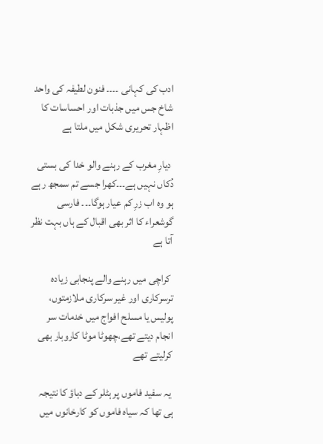ادب کی کہانی ۔۔۔۔ فنون لطیفہ کی واحد شاخ جس میں جذبات اور احساسات کا اظہار تحریری شکل میں ملتا ہے

 دیارِ مغرب کے رہنے والو خدا کی بستی دُکاں نہیں ہے۔۔۔کھرا جسے تم سمجھ رہے ہو وہ اب زرِ کم عیار ہوگا۔۔۔ فارسی گوشعراء کا اثر بھی اقبال کے ہاں بہت نظر آتا ہے

 کراچی میں رہنے والے پنجابی زیادہ ترسرکاری اور غیر سرکاری ملازمتوں، پولیس یا مسلح افواج میں خدمات سر انجام دیتے تھے،چھوٹا موٹا کاروبار بھی کرلیتے تھے

 یہ سفید فاموں پر ہٹلر کے دباؤ کا نتیجہ ہی تھا کہ سیاہ فاموں کو کارخانوں میں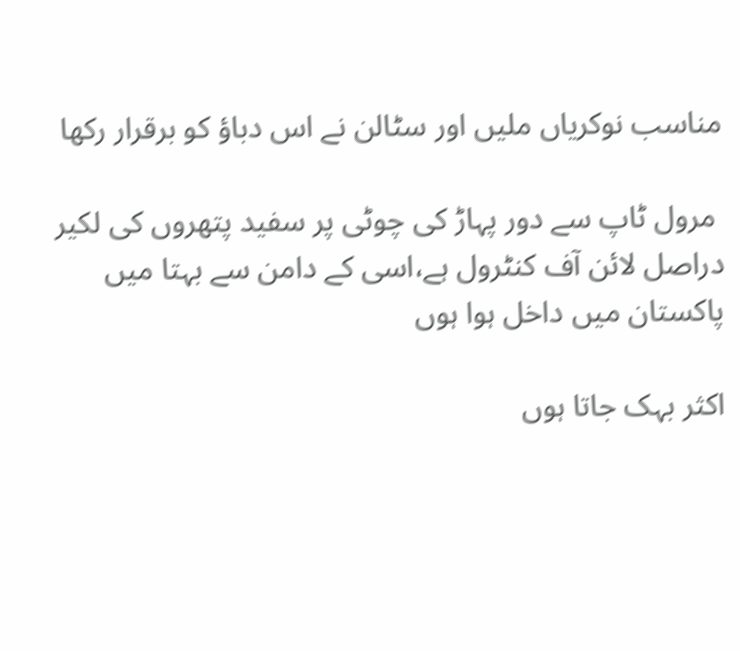مناسب نوکریاں ملیں اور سٹالن نے اس دباؤ کو برقرار رکھا

 مرول ٹاپ سے دور پہاڑ کی چوٹی پر سفید پتھروں کی لکیر دراصل لائن آف کنٹرول ہے،اسی کے دامن سے بہتا میں پاکستان میں داخل ہوا ہوں

اکثر بہک جاتا ہوں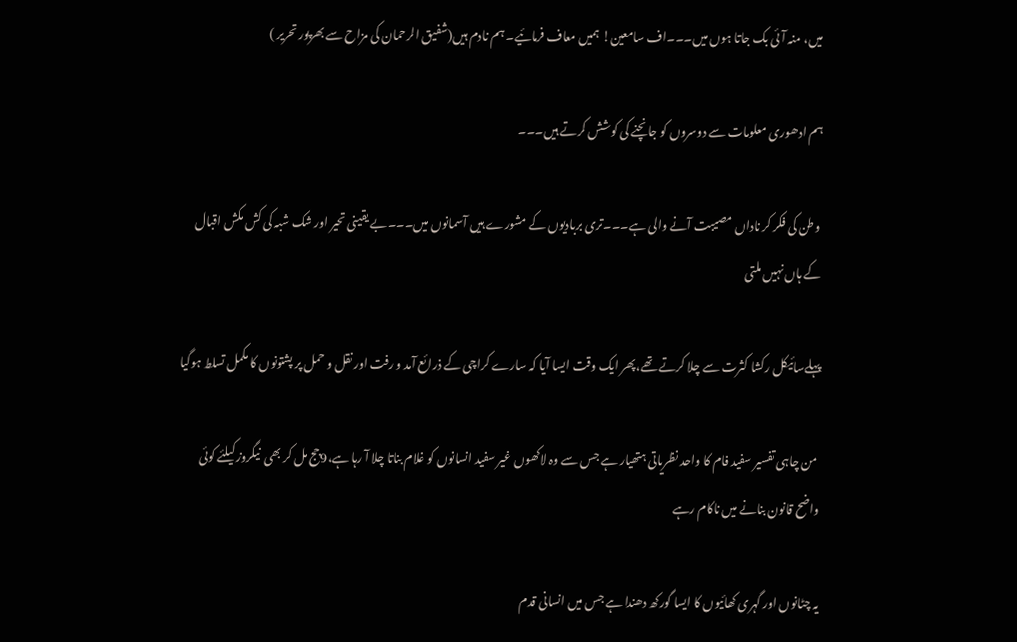میں، منہ آئی بک جاتا ہوں میں۔۔۔اف سامعین! ہمیں معاف فرمائیے۔ ہم نادم ہیں(شفیق الرحمان کی مزاح سے بھرپور تحریر )

ہم ادھوری معلومات سے دوسروں کو جانچنے کی کوشش کرتے ہیں۔۔۔

 وطن کی فکر کر ناداں مصیبت آنے والی ہے۔۔۔تری بربادیوں کے مشورے ہیں آسمانوں میں۔۔۔بے یقینی تحیر اور شک شبہ کی کش مکش اقبال کے ہاں نہیں ملتی

پہلےسائیکل رکشا کثرت سے چلا کرتے تھے،پھر ایک وقت ایسا آیا کہ سارے کراچی کے ذرائع آمد و رفت اور نقل و حمل پر پشتونوں کا مکمل تسلط ہوگیا

 من چاہی تفسیر سفید فام کا واحد نظریاتی ہتھیار ہے جس سے وہ لاکھوں غیر سفید انسانوں کو غلام بناتا چلا آ رہا ہے،9جج مل کر بھی  نیگروز کیلئے کوئی واضح قانون بنانے میں ناکام رہے

یہ چٹانوں اور گہری کھائیوں کا ایسا گورکھ دھندا ہے جس میں انسانی قدم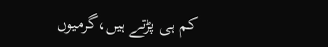کم ہی پڑتے ہیں،گرمیوں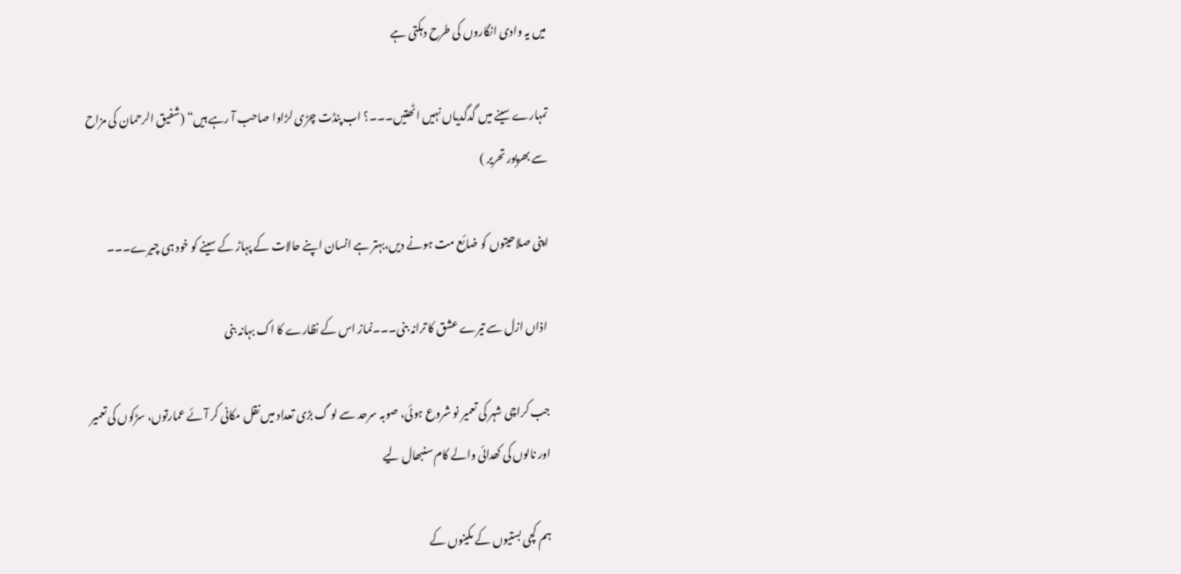میں یہ وادی انگاروں کی طرح دہکتی ہے

تمہارے سینے میں گدگدیاں نہیں اٹھتیں۔۔۔؟ اب پنڈت چڑی لڑاوا صاحب آ رہے ہیں“ (شفیق الرحمان کی مزاح سے بھرپور تحریر )

اپنی صلاحیتوں کو ضائع مت ہونے دیں،بہتر ہے انسان اپنے حالات کے پہاڑ کے سینے کو خود ہی چیرے۔۔۔

 اذاں ازل سے تیرے عشق کا ترانہ بنی۔۔۔نماز اس کے نظارے کا اک بہانہ بنی

جب کراچی شہر کی تعمیر نو شروع ہوئی، صوبہ سرحد سے لو گ بڑی تعداد میں نقل مکانی کر آئے عمارتوں، سڑکوں کی تعمیر اور نالوں کی کھدائی والے کام سنبھال لیے

ہم کچی بستیوں کے مکینوں کے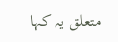متعلق یہ کہا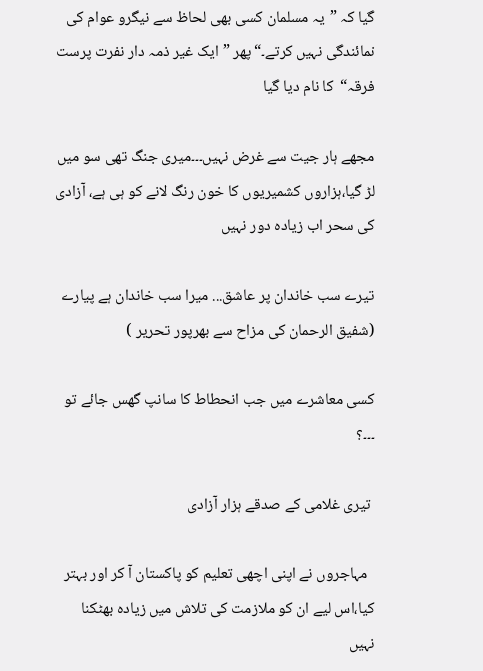گیا کہ ”یہ مسلمان کسی بھی لحاظ سے نیگرو عوام کی نمائندگی نہیں کرتے۔“پھر ”ایک غیر ذمہ دار نفرت پرست فرقہ“  کا نام دیا گیا

مجھے ہار جیت سے غرض نہیں۔۔۔میری جنگ تھی سو میں لڑ گیا،ہزاروں کشمیریوں کا خون رنگ لانے کو ہی ہے، آزادی کی سحر اب زیادہ دور نہیں

تیرے سب خاندان پر عاشق... میرا سب خاندان ہے پیارے (شفیق الرحمان کی مزاح سے بھرپور تحریر )

کسی معاشرے میں جب انحطاط کا سانپ گھس جائے تو ۔۔۔؟

 تیری غلامی کے صدقے ہزار آزادی

  مہاجروں نے اپنی اچھی تعلیم کو پاکستان آ کر اور بہتر کیا،اس لیے ان کو ملازمت کی تلاش میں زیادہ بھٹکنا نہیں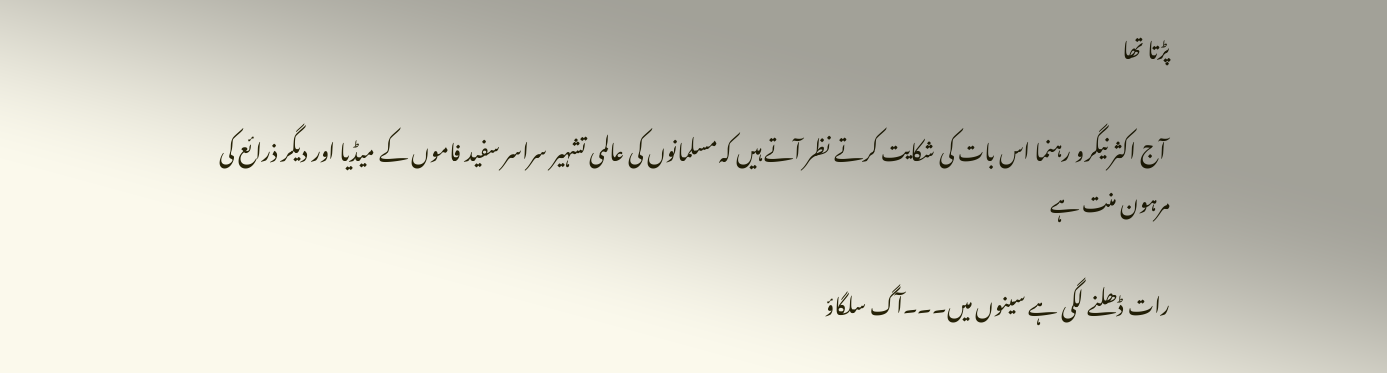پڑتا تھا

 آج اکثر نیگرو رہنما اس بات کی شکایت کرتے نظر آتے ہیں کہ مسلمانوں کی عالمی تشہیر سراسر سفید فاموں کے میڈیا اور دیگر ذرائع کی مرہون منت ہے

رات ڈھلنے لگی ہے سینوں میں۔۔۔آگ سلگاؤ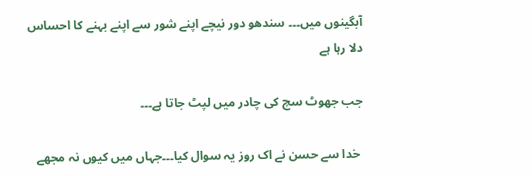آبگینوں میں۔۔۔ سندھو دور نیچے اپنے شور سے اپنے بہنے کا احساس دلا رہا ہے

جب جھوٹ سچ کی چادر میں لپٹ جاتا ہے۔۔۔

 خدا سے حسن نے اک روز یہ سوال کیا۔۔۔جہاں میں کیوں نہ مجھے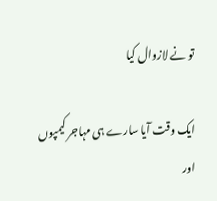تو نے لازوال کیا

ایک وقت آیا سارے ہی مہاجر کیمپوں اور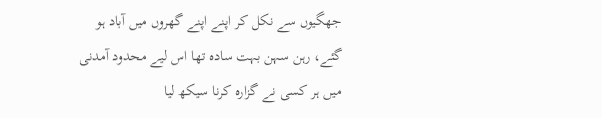جھگیوں سے نکل کر اپنے اپنے گھروں میں آباد ہو گئے، رہن سہن بہت سادہ تھا اس لیے محدود آمدنی میں ہر کسی نے گزارہ کرنا سیکھ لیا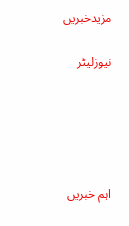مزیدخبریں

نیوزلیٹر





اہم خبریں